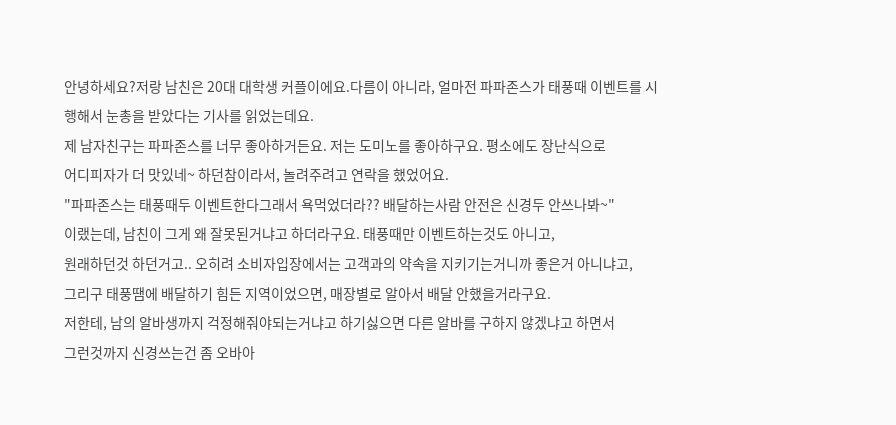안녕하세요?저랑 남친은 20대 대학생 커플이에요.다름이 아니라, 얼마전 파파존스가 태풍때 이벤트를 시행해서 눈총을 받았다는 기사를 읽었는데요.
제 남자친구는 파파존스를 너무 좋아하거든요. 저는 도미노를 좋아하구요. 평소에도 장난식으로
어디피자가 더 맛있네~ 하던참이라서, 놀려주려고 연락을 했었어요.
"파파존스는 태풍때두 이벤트한다그래서 욕먹었더라?? 배달하는사람 안전은 신경두 안쓰나봐~"
이랬는데, 남친이 그게 왜 잘못된거냐고 하더라구요. 태풍때만 이벤트하는것도 아니고,
원래하던것 하던거고.. 오히려 소비자입장에서는 고객과의 약속을 지키기는거니까 좋은거 아니냐고,
그리구 태풍땜에 배달하기 힘든 지역이었으면, 매장별로 알아서 배달 안했을거라구요.
저한테, 남의 알바생까지 걱정해줘야되는거냐고 하기싫으면 다른 알바를 구하지 않겠냐고 하면서
그런것까지 신경쓰는건 좀 오바아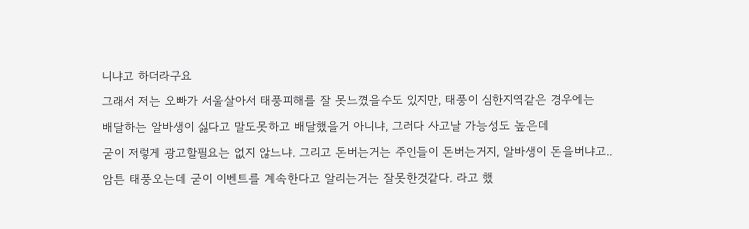니냐고 하더라구요
그래서 저는 오빠가 서울살아서 태풍피해를 잘 못느꼈을수도 있지만, 태풍이 심한지역같은 경우에는
배달하는 알바생이 싫다고 말도못하고 배달했을거 아니냐, 그러다 사고날 가능성도 높은데
굳이 저렇게 광고할필요는 없지 않느냐. 그리고 돈버는거는 주인들이 돈버는거지, 알바생이 돈을버냐고..
암튼 태풍오는데 굳이 이벤트를 계속한다고 알리는거는 잘못한것같다. 라고 했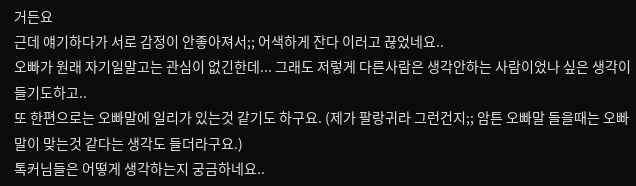거든요
근데 얘기하다가 서로 감정이 안좋아져서;; 어색하게 잔다 이러고 끊었네요..
오빠가 원래 자기일말고는 관심이 없긴한데... 그래도 저렇게 다른사람은 생각안하는 사람이었나 싶은 생각이 들기도하고..
또 한편으로는 오빠말에 일리가 있는것 같기도 하구요. (제가 팔랑귀라 그런건지;; 암튼 오빠말 들을때는 오빠말이 맞는것 같다는 생각도 들더라구요.)
톡커님들은 어떻게 생각하는지 궁금하네요..